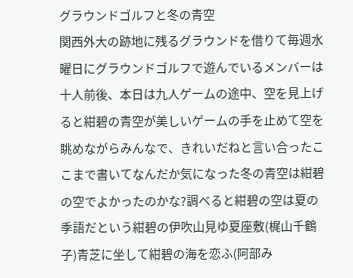グラウンドゴルフと冬の青空
関西外大の跡地に残るグラウンドを借りて毎週水曜日にグラウンドゴルフで遊んでいるメンバーは十人前後、本日は九人ゲームの途中、空を見上げると紺碧の青空が美しいゲームの手を止めて空を眺めながらみんなで、きれいだねと言い合ったここまで書いてなんだか気になった冬の青空は紺碧の空でよかったのかな?調べると紺碧の空は夏の季語だという紺碧の伊吹山見ゆ夏座敷(梶山千鶴子)青芝に坐して紺碧の海を恋ふ(阿部み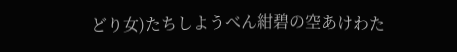どり女)たちしようべん紺碧の空あけわた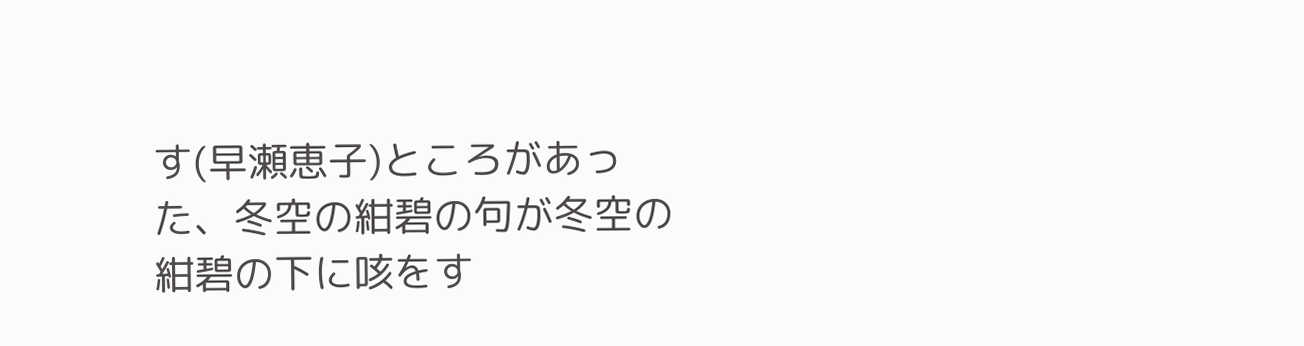す(早瀬恵子)ところがあった、冬空の紺碧の句が冬空の紺碧の下に咳をす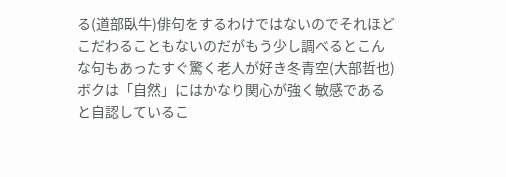る(道部臥牛)俳句をするわけではないのでそれほどこだわることもないのだがもう少し調べるとこんな句もあったすぐ驚く老人が好き冬青空(大部哲也)ボクは「自然」にはかなり関心が強く敏感であると自認しているこ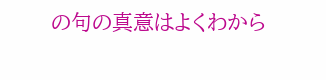の句の真意はよくわから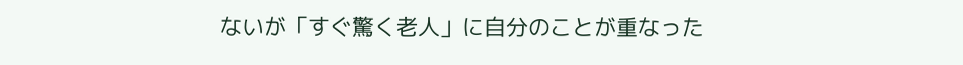ないが「すぐ驚く老人」に自分のことが重なった